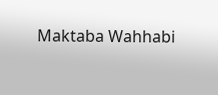Maktaba Wahhabi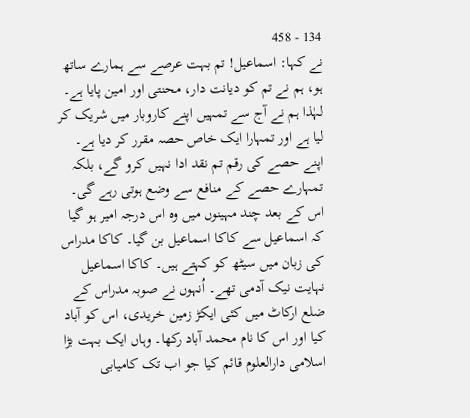134 - 458
نے کہا: اسماعیل! تم بہت عرصے سے ہمارے ساتھ ہو، ہم نے تم کو دیانت دار، محنتی اور امین پایا ہے۔ لہٰذا ہم نے آج سے تمہیں اپنے کاروبار میں شریک کر لیا ہے اور تمہارا ایک خاص حصہ مقرر کر دیا ہے۔ اپنے حصے کی رقم تم نقد ادا نہیں کرو گے، بلکہ تمہارے حصے کے منافع سے وضع ہوتی رہے گی۔ اس کے بعد چند مہینوں میں وہ اس درجہ امیر ہو گیا کہ اسماعیل سے کاکا اسماعیل بن گیا۔ کاکا مدراس کی زبان میں سیٹھ کو کہتے ہیں۔ کاکا اسماعیل نہایت نیک آدمی تھے۔ اُنہوں نے صوبہ مدراس کے ضلع ارکاٹ میں کئی ایکڑ زمین خریدی، اس کو آباد کیا اور اس کا نام محمد آباد رکھا۔ وہاں ایک بہت بڑا اسلامی دارالعلوم قائم کیا جو اب تک کامیابی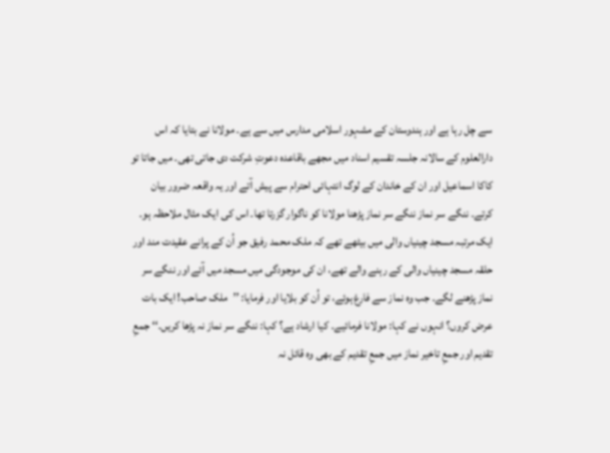سے چل رہا ہے اور ہندوستان کے مشہور اسلامی مدارس میں سے ہے۔ مولانا نے بتایا کہ اس دارالعلوم کے سالانہ جلسہ تقسیم اسناد میں مجھے باقاعدہ دعوتِ شرکت دی جاتی تھی۔ میں جاتا تو کاکا اسماعیل اور ان کے خاندان کے لوگ انتہائی احترام سے پیش آتے اور یہ واقعہ ضرور بیان کرتے۔ ننگے سر نماز ننگے سر نماز پڑھنا مولانا کو ناگوار گزرتا تھا۔ اس کی ایک مثال ملاحظہ ہو۔ ایک مرتبہ مسجد چینیاں والی میں بیٹھے تھے کہ ملک محمد رفیق جو اُن کے پرانے عقیدت مند اور حلقہ مسجد چینیاں والی کے رہنے والے تھے، ان کی موجودگی میں مسجد میں آئے اور ننگے سر نماز پڑھنے لگے۔ جب وہ نماز سے فارغ ہوئے، تو اُن کو بلایا اور فرمایا: ’’ملک صاحب! ایک بات عرض کروں؟ انہوں نے کہا: مولانا فرمائیے۔ کیا ارشاد ہے؟ کہا: ننگے سر نماز نہ پڑھا کریں۔‘‘ جمعِ تقدیم اور جمعِ تاخیر نماز میں جمعِ تقدیم کے بھی وہ قائل نہ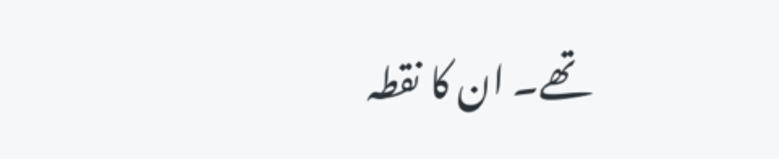تھے۔ ان کا نقطہ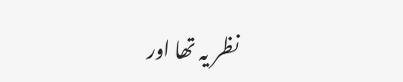نظر یہ تھا اور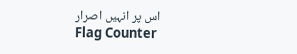اس پر انہیں اصرار
Flag Counter